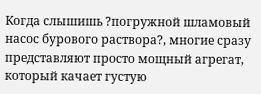Когда слышишь ?погружной шламовый насос бурового раствора?, многие сразу представляют просто мощный агрегат, который качает густую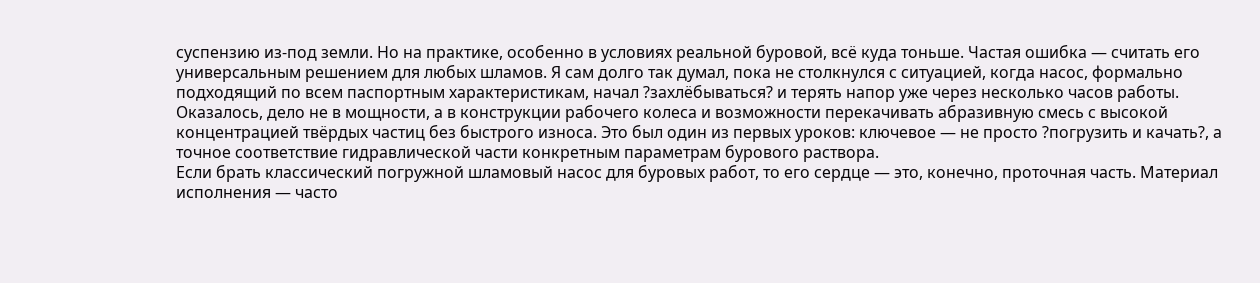суспензию из-под земли. Но на практике, особенно в условиях реальной буровой, всё куда тоньше. Частая ошибка — считать его универсальным решением для любых шламов. Я сам долго так думал, пока не столкнулся с ситуацией, когда насос, формально подходящий по всем паспортным характеристикам, начал ?захлёбываться? и терять напор уже через несколько часов работы. Оказалось, дело не в мощности, а в конструкции рабочего колеса и возможности перекачивать абразивную смесь с высокой концентрацией твёрдых частиц без быстрого износа. Это был один из первых уроков: ключевое — не просто ?погрузить и качать?, а точное соответствие гидравлической части конкретным параметрам бурового раствора.
Если брать классический погружной шламовый насос для буровых работ, то его сердце — это, конечно, проточная часть. Материал исполнения — часто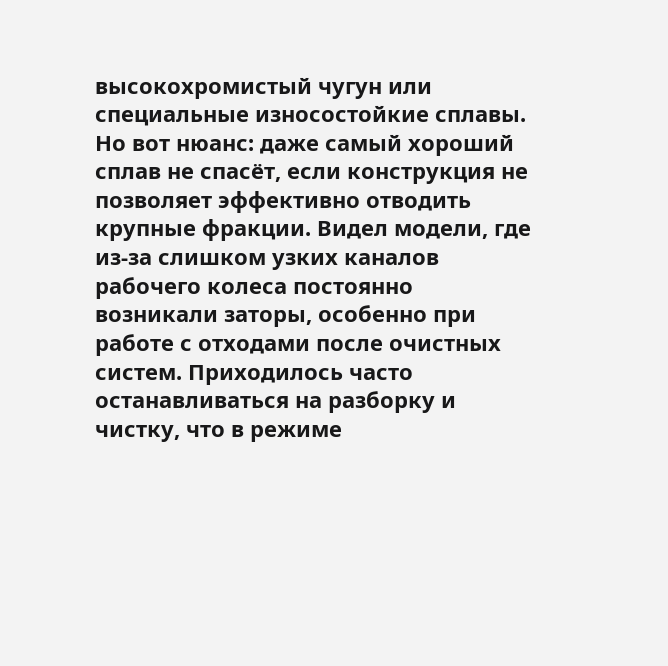высокохромистый чугун или специальные износостойкие сплавы. Но вот нюанс: даже самый хороший сплав не спасёт, если конструкция не позволяет эффективно отводить крупные фракции. Видел модели, где из-за слишком узких каналов рабочего колеса постоянно возникали заторы, особенно при работе с отходами после очистных систем. Приходилось часто останавливаться на разборку и чистку, что в режиме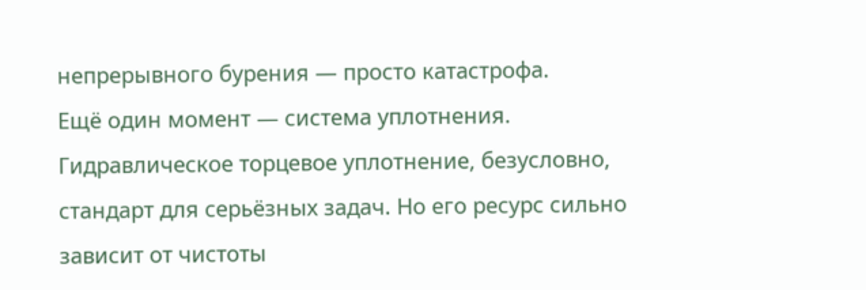непрерывного бурения — просто катастрофа.
Ещё один момент — система уплотнения. Гидравлическое торцевое уплотнение, безусловно, стандарт для серьёзных задач. Но его ресурс сильно зависит от чистоты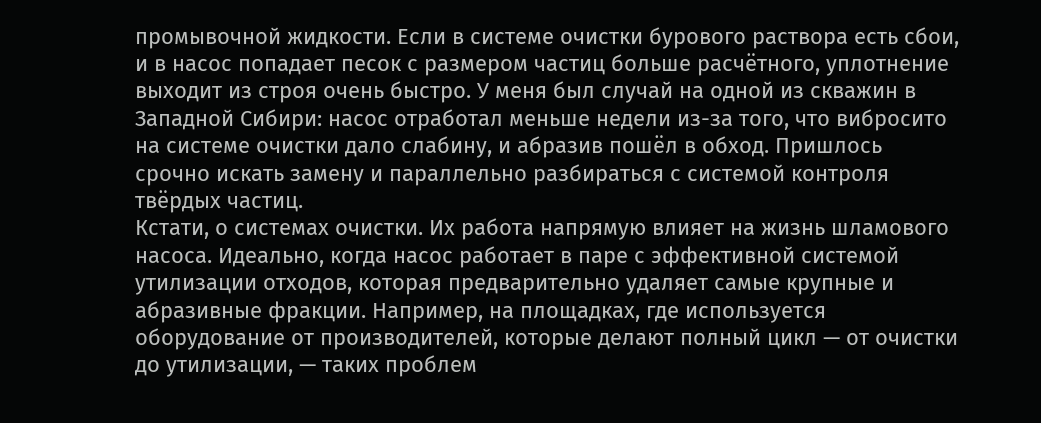промывочной жидкости. Если в системе очистки бурового раствора есть сбои, и в насос попадает песок с размером частиц больше расчётного, уплотнение выходит из строя очень быстро. У меня был случай на одной из скважин в Западной Сибири: насос отработал меньше недели из-за того, что вибросито на системе очистки дало слабину, и абразив пошёл в обход. Пришлось срочно искать замену и параллельно разбираться с системой контроля твёрдых частиц.
Кстати, о системах очистки. Их работа напрямую влияет на жизнь шламового насоса. Идеально, когда насос работает в паре с эффективной системой утилизации отходов, которая предварительно удаляет самые крупные и абразивные фракции. Например, на площадках, где используется оборудование от производителей, которые делают полный цикл — от очистки до утилизации, — таких проблем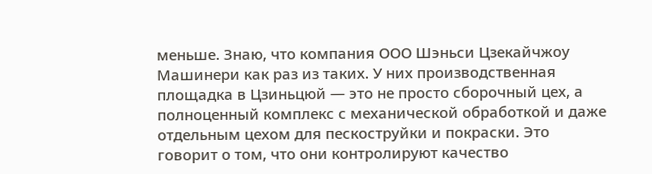меньше. Знаю, что компания ООО Шэньси Цзекайчжоу Машинери как раз из таких. У них производственная площадка в Цзиньцюй — это не просто сборочный цех, а полноценный комплекс с механической обработкой и даже отдельным цехом для пескоструйки и покраски. Это говорит о том, что они контролируют качество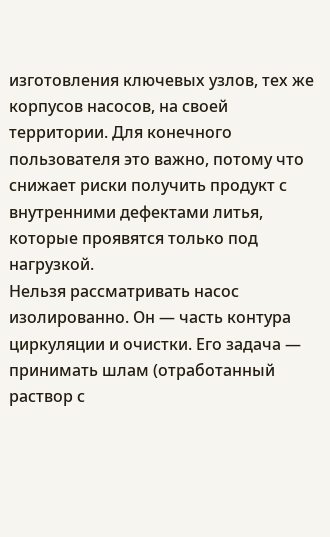изготовления ключевых узлов, тех же корпусов насосов, на своей территории. Для конечного пользователя это важно, потому что снижает риски получить продукт с внутренними дефектами литья, которые проявятся только под нагрузкой.
Нельзя рассматривать насос изолированно. Он — часть контура циркуляции и очистки. Его задача — принимать шлам (отработанный раствор с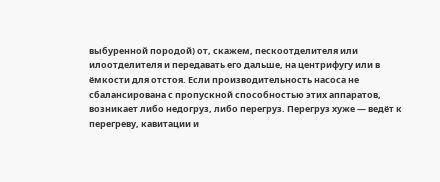выбуренной породой) от, скажем, пескоотделителя или илоотделителя и передавать его дальше, на центрифугу или в ёмкости для отстоя. Если производительность насоса не сбалансирована с пропускной способностью этих аппаратов, возникает либо недогруз, либо перегруз. Перегруз хуже — ведёт к перегреву, кавитации и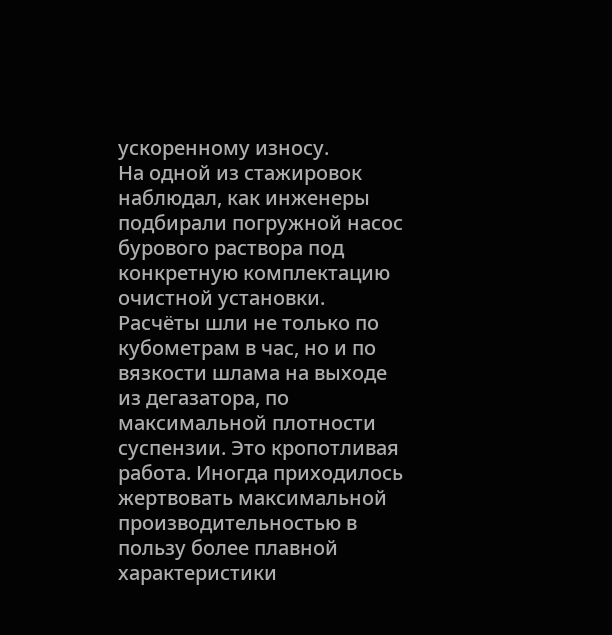ускоренному износу.
На одной из стажировок наблюдал, как инженеры подбирали погружной насос бурового раствора под конкретную комплектацию очистной установки. Расчёты шли не только по кубометрам в час, но и по вязкости шлама на выходе из дегазатора, по максимальной плотности суспензии. Это кропотливая работа. Иногда приходилось жертвовать максимальной производительностью в пользу более плавной характеристики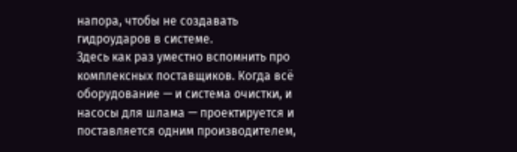напора, чтобы не создавать гидроударов в системе.
Здесь как раз уместно вспомнить про комплексных поставщиков. Когда всё оборудование — и система очистки, и насосы для шлама — проектируется и поставляется одним производителем,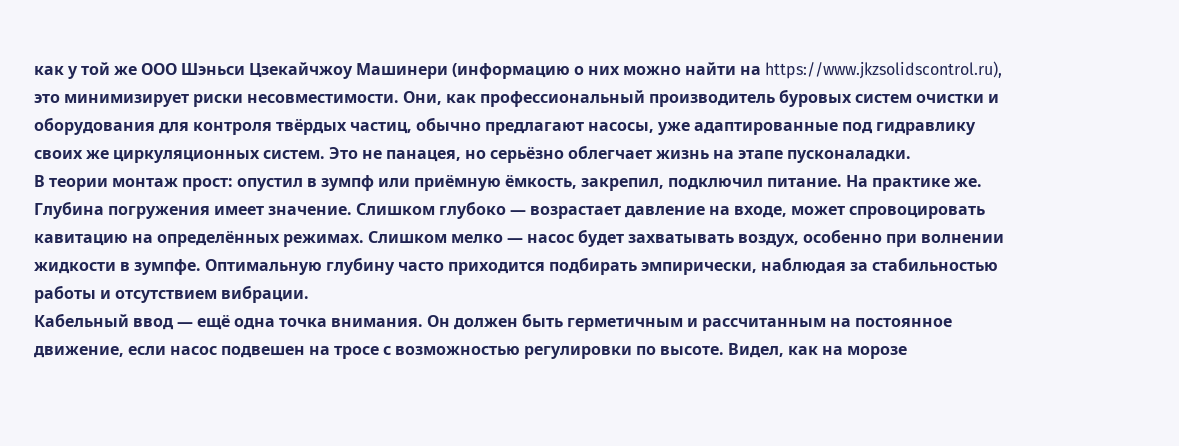как у той же ООО Шэньси Цзекайчжоу Машинери (информацию о них можно найти на https://www.jkzsolidscontrol.ru), это минимизирует риски несовместимости. Они, как профессиональный производитель буровых систем очистки и оборудования для контроля твёрдых частиц, обычно предлагают насосы, уже адаптированные под гидравлику своих же циркуляционных систем. Это не панацея, но серьёзно облегчает жизнь на этапе пусконаладки.
В теории монтаж прост: опустил в зумпф или приёмную ёмкость, закрепил, подключил питание. На практике же. Глубина погружения имеет значение. Слишком глубоко — возрастает давление на входе, может спровоцировать кавитацию на определённых режимах. Слишком мелко — насос будет захватывать воздух, особенно при волнении жидкости в зумпфе. Оптимальную глубину часто приходится подбирать эмпирически, наблюдая за стабильностью работы и отсутствием вибрации.
Кабельный ввод — ещё одна точка внимания. Он должен быть герметичным и рассчитанным на постоянное движение, если насос подвешен на тросе с возможностью регулировки по высоте. Видел, как на морозе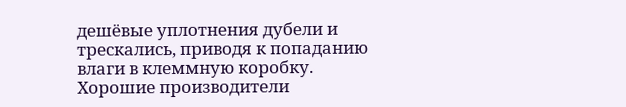дешёвые уплотнения дубели и трескались, приводя к попаданию влаги в клеммную коробку. Хорошие производители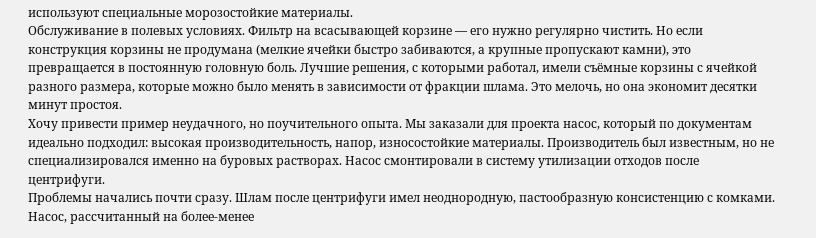используют специальные морозостойкие материалы.
Обслуживание в полевых условиях. Фильтр на всасывающей корзине — его нужно регулярно чистить. Но если конструкция корзины не продумана (мелкие ячейки быстро забиваются, а крупные пропускают камни), это превращается в постоянную головную боль. Лучшие решения, с которыми работал, имели съёмные корзины с ячейкой разного размера, которые можно было менять в зависимости от фракции шлама. Это мелочь, но она экономит десятки минут простоя.
Хочу привести пример неудачного, но поучительного опыта. Мы заказали для проекта насос, который по документам идеально подходил: высокая производительность, напор, износостойкие материалы. Производитель был известным, но не специализировался именно на буровых растворах. Насос смонтировали в систему утилизации отходов после центрифуги.
Проблемы начались почти сразу. Шлам после центрифуги имел неоднородную, пастообразную консистенцию с комками. Насос, рассчитанный на более-менее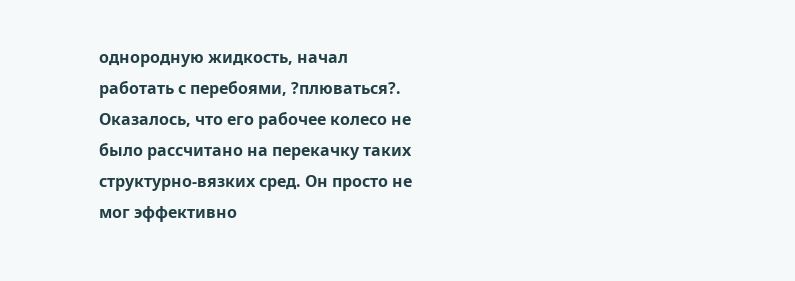однородную жидкость, начал работать с перебоями, ?плюваться?. Оказалось, что его рабочее колесо не было рассчитано на перекачку таких структурно-вязких сред. Он просто не мог эффективно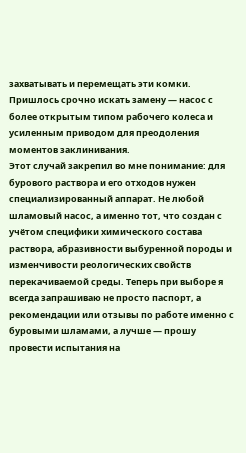захватывать и перемещать эти комки. Пришлось срочно искать замену — насос с более открытым типом рабочего колеса и усиленным приводом для преодоления моментов заклинивания.
Этот случай закрепил во мне понимание: для бурового раствора и его отходов нужен специализированный аппарат. Не любой шламовый насос, а именно тот, что создан с учётом специфики химического состава раствора, абразивности выбуренной породы и изменчивости реологических свойств перекачиваемой среды. Теперь при выборе я всегда запрашиваю не просто паспорт, а рекомендации или отзывы по работе именно с буровыми шламами, а лучше — прошу провести испытания на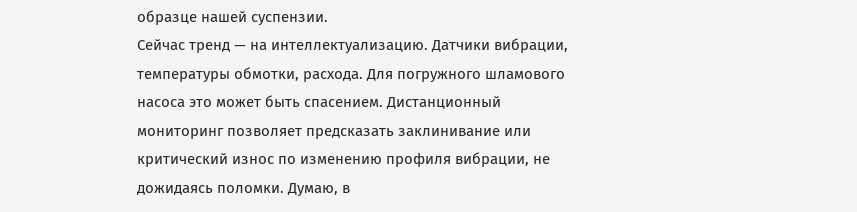образце нашей суспензии.
Сейчас тренд — на интеллектуализацию. Датчики вибрации, температуры обмотки, расхода. Для погружного шламового насоса это может быть спасением. Дистанционный мониторинг позволяет предсказать заклинивание или критический износ по изменению профиля вибрации, не дожидаясь поломки. Думаю, в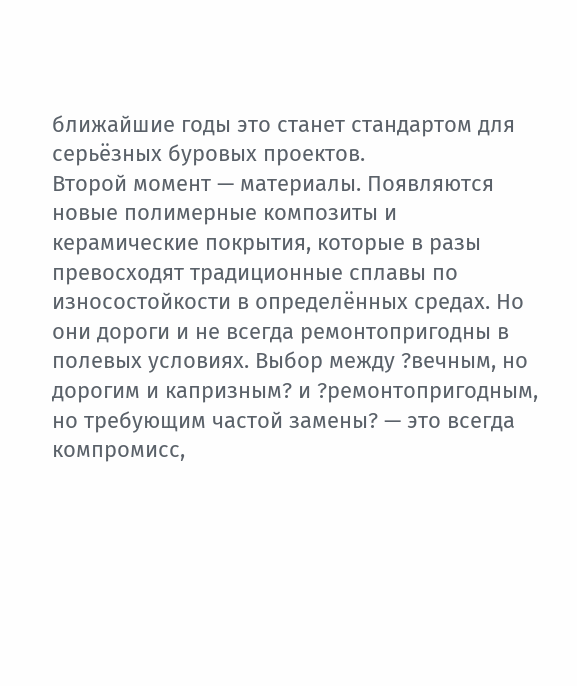ближайшие годы это станет стандартом для серьёзных буровых проектов.
Второй момент — материалы. Появляются новые полимерные композиты и керамические покрытия, которые в разы превосходят традиционные сплавы по износостойкости в определённых средах. Но они дороги и не всегда ремонтопригодны в полевых условиях. Выбор между ?вечным, но дорогим и капризным? и ?ремонтопригодным, но требующим частой замены? — это всегда компромисс,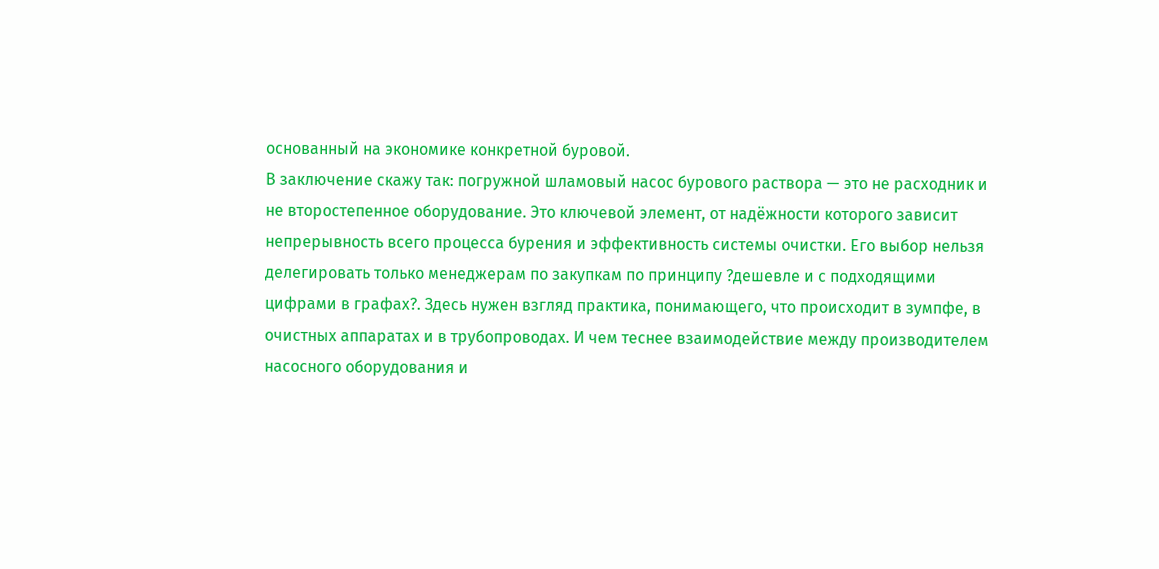основанный на экономике конкретной буровой.
В заключение скажу так: погружной шламовый насос бурового раствора — это не расходник и не второстепенное оборудование. Это ключевой элемент, от надёжности которого зависит непрерывность всего процесса бурения и эффективность системы очистки. Его выбор нельзя делегировать только менеджерам по закупкам по принципу ?дешевле и с подходящими цифрами в графах?. Здесь нужен взгляд практика, понимающего, что происходит в зумпфе, в очистных аппаратах и в трубопроводах. И чем теснее взаимодействие между производителем насосного оборудования и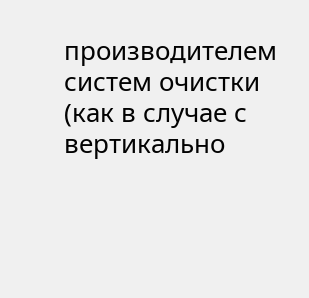производителем систем очистки (как в случае с вертикально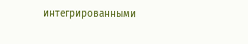интегрированными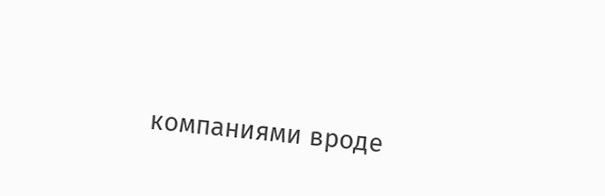компаниями вроде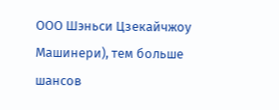ООО Шэньси Цзекайчжоу Машинери), тем больше шансов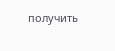получить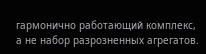гармонично работающий комплекс, а не набор разрозненных агрегатов.